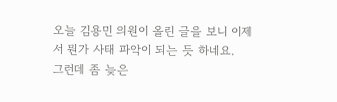오늘 김용민 의원이 올린 글을 보니 이제서 뭔가 사태 파악이 되는 듯 하네요.
그런데 좀 늦은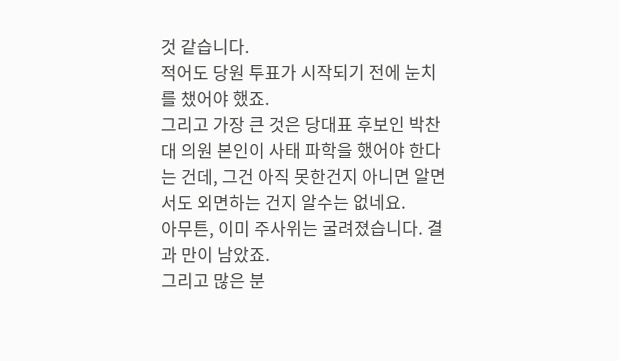것 같습니다.
적어도 당원 투표가 시작되기 전에 눈치를 챘어야 했죠.
그리고 가장 큰 것은 당대표 후보인 박찬대 의원 본인이 사태 파학을 했어야 한다는 건데, 그건 아직 못한건지 아니면 알면서도 외면하는 건지 알수는 없네요.
아무튼, 이미 주사위는 굴려졌습니다. 결과 만이 남았죠.
그리고 많은 분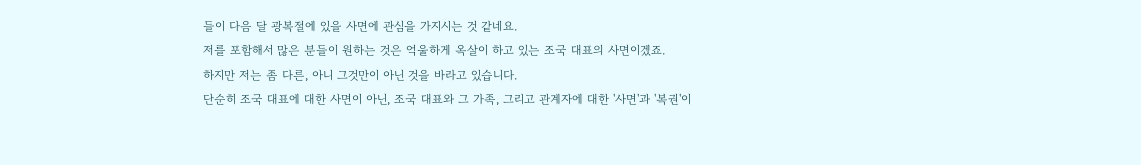들이 다음 달 광복절에 있을 사면에 관심을 가지시는 것 같네요.
저를 포함해서 많은 분들이 원하는 것은 억울하게 옥살이 하고 있는 조국 대표의 사면이겠죠.
하지만 저는 좀 다른, 아니 그것만이 아닌 것을 바라고 있습니다.
단순히 조국 대표에 대한 사면이 아닌, 조국 대표와 그 가족, 그리고 관계자에 대한 '사면'과 '복권'이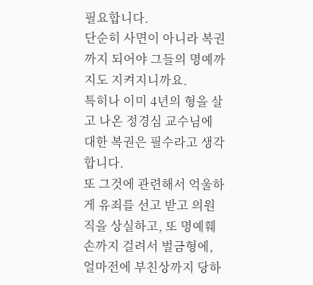필요합니다.
단순히 사면이 아니라 복권까지 되어야 그들의 명예까지도 지켜지니까요.
특히나 이미 4년의 형을 살고 나온 정경심 교수님에 대한 복권은 필수라고 생각합니다.
또 그것에 관련해서 억울하게 유죄를 선고 받고 의원직을 상실하고, 또 명예훼손까지 걸려서 벌금형에, 얼마전에 부친상까지 당하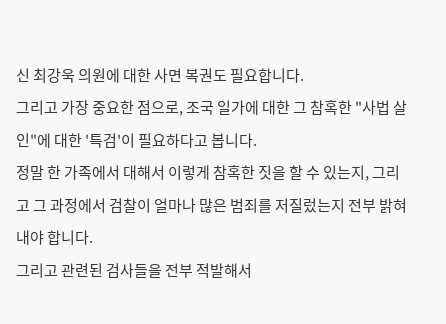신 최강욱 의원에 대한 사면 복권도 필요합니다.
그리고 가장 중요한 점으로, 조국 일가에 대한 그 참혹한 "사법 살인"에 대한 '특검'이 필요하다고 봅니다.
정말 한 가족에서 대해서 이렇게 참혹한 짓을 할 수 있는지, 그리고 그 과정에서 검찰이 얼마나 많은 범죄를 저질렀는지 전부 밝혀내야 합니다.
그리고 관련된 검사들을 전부 적발해서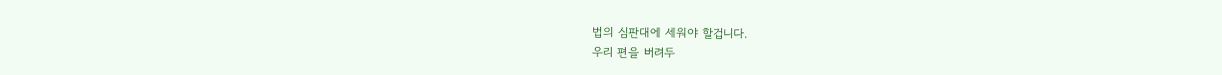법의 심판대에 세워야 할겁니다.
우리 편을 버려두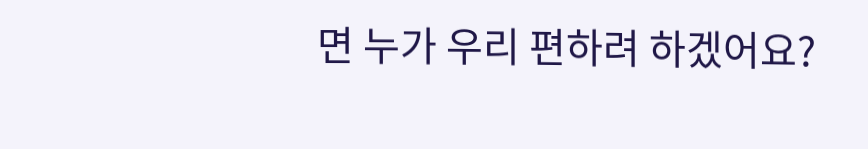면 누가 우리 편하려 하겠어요?